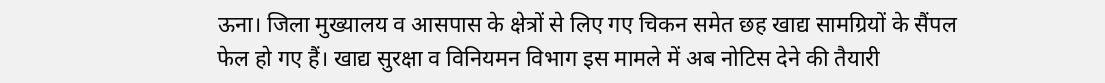ऊना। जिला मुख्यालय व आसपास के क्षेत्रों से लिए गए चिकन समेत छह खाद्य सामग्रियों के सैंपल फेल हो गए हैं। खाद्य सुरक्षा व विनियमन विभाग इस मामले में अब नोटिस देने की तैयारी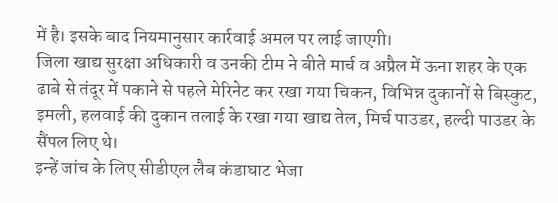में है। इसके बाद नियमानुसार कार्रवाई अमल पर लाई जाएगी।
जिला खाद्य सुरक्षा अधिकारी व उनकी टीम ने बीते मार्च व अप्रैल में ऊना शहर के एक ढाबे से तंदूर में पकाने से पहले मेरिनेट कर रखा गया चिकन, विभिन्न दुकानों से बिस्कुट, इमली, हलवाई की दुकान तलाई के रखा गया खाद्य तेल, मिर्च पाउडर, हल्दी पाउडर के सैंपल लिए थे।
इन्हें जांच के लिए सीडीएल लैब कंडाघाट भेजा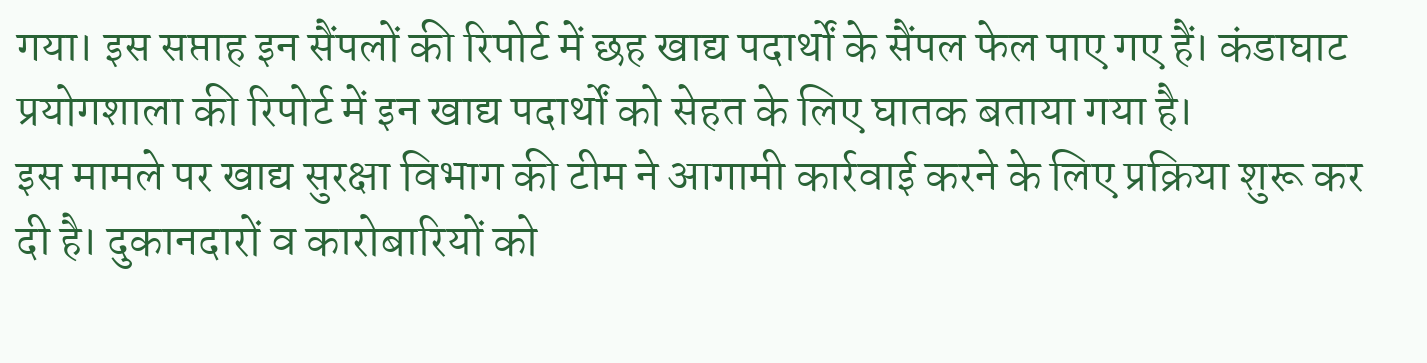गया। इस सप्ताह इन सैंपलों की रिपोर्ट में छह खाद्य पदार्थों के सैंपल फेल पाए गए हैं। कंडाघाट प्रयोगशाला की रिपोर्ट में इन खाद्य पदार्थों को सेहत के लिए घातक बताया गया है।
इस मामले पर खाद्य सुरक्षा विभाग की टीम ने आगामी कार्रवाई करने के लिए प्रक्रिया शुरू कर दी है। दुकानदारों व कारोबारियों को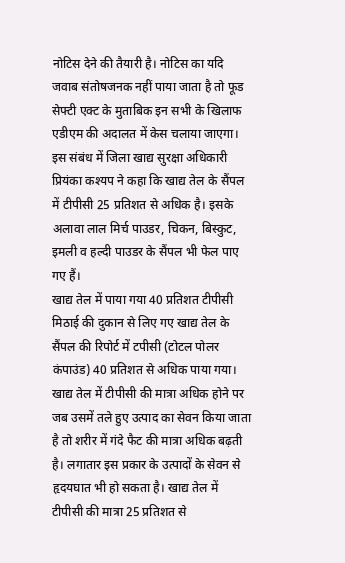नोटिस देने की तैयारी है। नोटिस का यदि जवाब संतोषजनक नहीं पाया जाता है तो फूड सेफ्टी एक्ट के मुताबिक इन सभी के खिलाफ एडीएम की अदालत में केस चलाया जाएगा।
इस संबंध में जिला खाद्य सुरक्षा अधिकारी प्रियंका कश्यप ने कहा कि खाद्य तेल के सैंपल में टीपीसी 25 प्रतिशत से अधिक है। इसके अलावा लाल मिर्च पाउडर, चिकन, बिस्कुट, इमली व हल्दी पाउडर के सैंपल भी फेल पाए गए हैं।
खाद्य तेल में पाया गया 40 प्रतिशत टीपीसी
मिठाई की दुकान से लिए गए खाद्य तेल के सैंपल की रिपोर्ट में टपीसी (टोटल पोलर कंपाउंड) 40 प्रतिशत से अधिक पाया गया। खाद्य तेल में टीपीसी की मात्रा अधिक होने पर जब उसमें तले हुए उत्पाद का सेवन किया जाता है तो शरीर में गंदे फैट की मात्रा अधिक बढ़ती है। लगातार इस प्रकार के उत्पादों के सेवन से हृदयघात भी हो सकता है। खाद्य तेल में टीपीसी की मात्रा 25 प्रतिशत से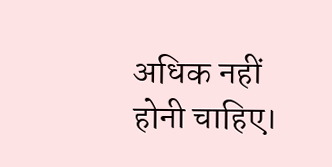अधिक नहीं होनी चाहिए।